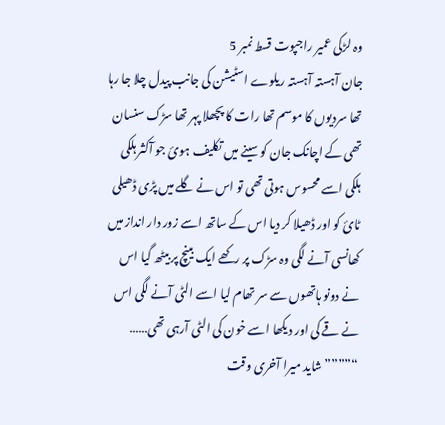وہ لڑکی عمیر راجپوت قسط نمبر 5
جان آہستہ آہستہ ریلوے اسٹیشن کی جانب پیدل چلا جا رہا تھا سردیوں کا موسم تھا رات کا پچھلا پہر تھا سڑک سنسان تھی کے اچانک جان کو سینے میں تکلیف ہوئ جو آکثر ہلکی ہلکی اسے محسوس ہوتی تھی تو اس نے گلے میں پڑی ڈھیلی ٹائ کو اور ڈھیلا کر دیا اس کے ساتھ اسے زور دار انداز میں کھانسی آنے لگی وہ سڑک پر رکھے ایک بینچ پر بیٹھ گیا اس نے دونو ہاتھوں سے سر تھام لیا اسے الٹی آنے لگی اس نے قے کی اور دیکھا اسے خون کی الٹی آرہی تھی……
“””””شاید میرا آخری وقت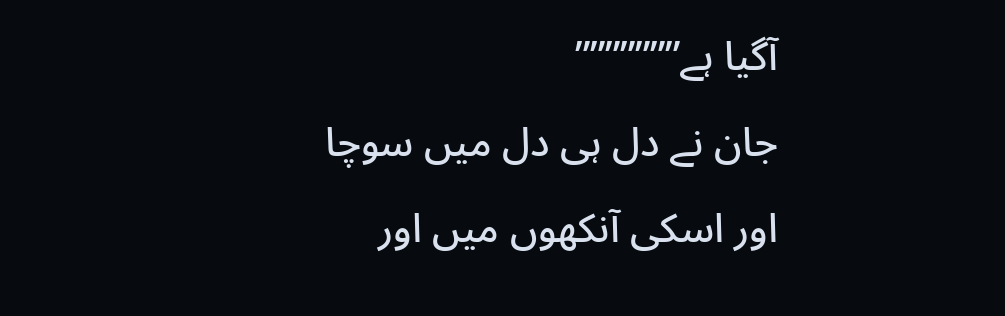آگیا ہے”””””””
جان نے دل ہی دل میں سوچا اور اسکی آنکھوں میں اور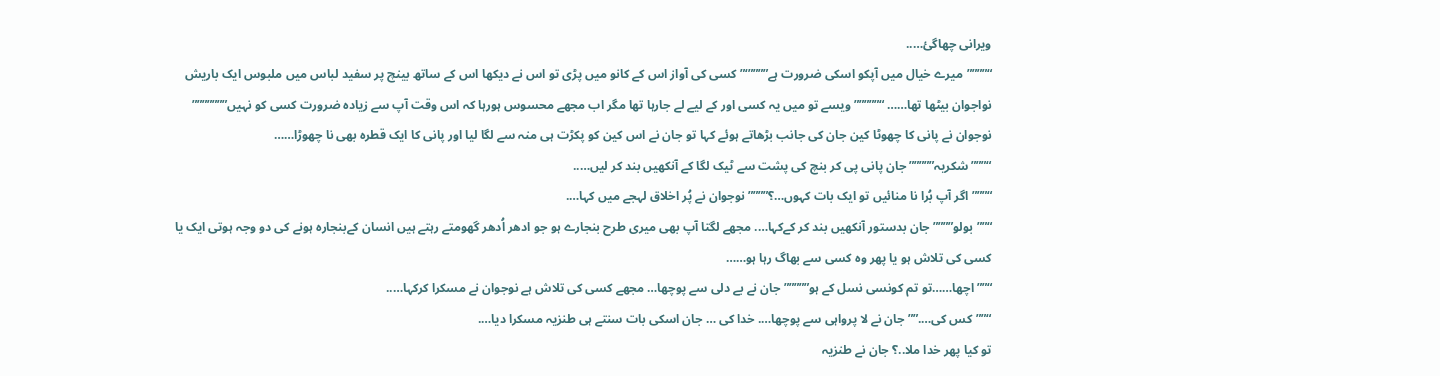ویرانی چھاگئ…..
“””””میرے خیال میں آپکو اسکی ضرورت ہے””””‘” کسی کی آواز اس کے کانو میں پڑی تو اس نے دیکھا اس کے ساتھ بینچ پر سفید لباس میں ملبوس ایک باریش نواجوان بیٹھا تھا…… “”””””ویسے تو میں یہ کسی اور کے لیے لے جارہا تھا مگر اب مجھے محسوس ہورہا کہ اس وقت آپ سے زیادہ ضرورت کسی کو نہیں””””””” نوجوان نے پانی کا چھوٹا کین جان کی جانب بڑھاتے ہوئے کہا تو جان نے اس کین کو پکڑت ہی منہ سے لگا لیا اور پانی کا ایک قطرہ بھی نا چھوڑا……
“”””شکریہ””””” جان پانی پی کر بنچ کی پشت سے ٹیک لگا کے آنکھیں بند کر لیں…..
“”””اگر آپ بُرا نا منائیں تو ایک بات کہوں…؟”””” نوجوان نے پُر اخلاق لہجے میں کہا….
“””بولو”””” جان بدستور آنکھیں بند کر کےکہا…. مجھے لگتا آپ بھی میری طرح بنجارے ہو جو ادھر اُدھر گھومتے رہتے ہیں انسان کےبنجارہ ہونے کی دو وجہ ہوتی ایک یا کسی کی تلاش ہو یا پھر وہ کسی سے بھاگ رہا ہو……
“””اچھا……تو تم کونسی نسل کے ہو””””” جان نے بے دلی سے پوچھا… مجھے کسی کی تلاش ہے نوجوان نے مسکرا کرکہا…..
“””کس کی….”” جان نے لا پرواہی سے پوچھا…. خدا کی … جان اسکی بات سنتے ہی طنزیہ مسکرا دیا….
تو کیا پھر خدا ملا..؟ جان نے طنزیہ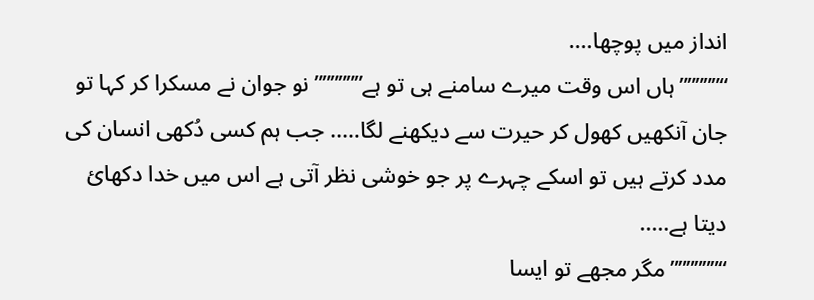انداز میں پوچھا….
“”””””ہاں اس وقت میرے سامنے ہی تو ہے”””””” نو جوان نے مسکرا کر کہا تو جان آنکھیں کھول کر حیرت سے دیکھنے لگا….. جب ہم کسی دُکھی انسان کی مدد کرتے ہیں تو اسکے چہرے پر جو خوشی نظر آتی ہے اس میں خدا دکھائ دیتا ہے…..
“””””””مگر مجھے تو ایسا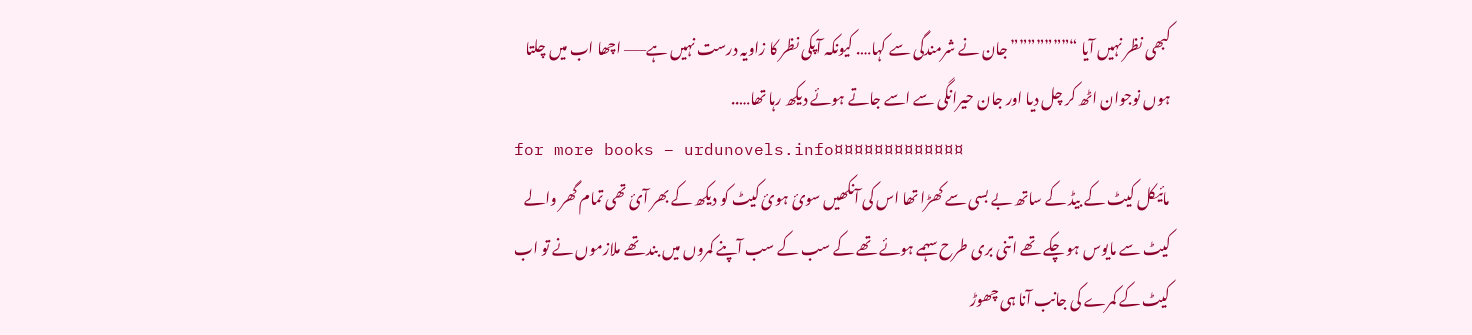کبھی نظر نہیں آیا “””””””” جان نے شرمندگی سے کہا…. کیونکہ آپکی نظر کا زاویہ درست نہیں ہے—— اچھا اب میں چلتا ہوں نوجوان اٹھ کر چل دیا اور جان حیرانگی سے اسے جاتے ہوئے دیکھ رہا تھا…..
for more books – urdunovels.info¤¤¤¤¤¤¤¤¤¤¤¤¤
مائیکل کیٹ کے بیڈ کے ساتھ بے بسی سے کھڑا تھا اس کی آنکھیں سوئ ہوئ کیٹ کو دیکھ کے بھر آئ تھی تمام گھر والے کیٹ سے مایوس ہو چکے تھے اتنی بری طرح سہمے ہوئے تھے کے سب کے سب آپنے کمروں میں بند تھے ملازموں نے تو اب کیٹ کے کمرے کی جانب آنا ہی چھوڑ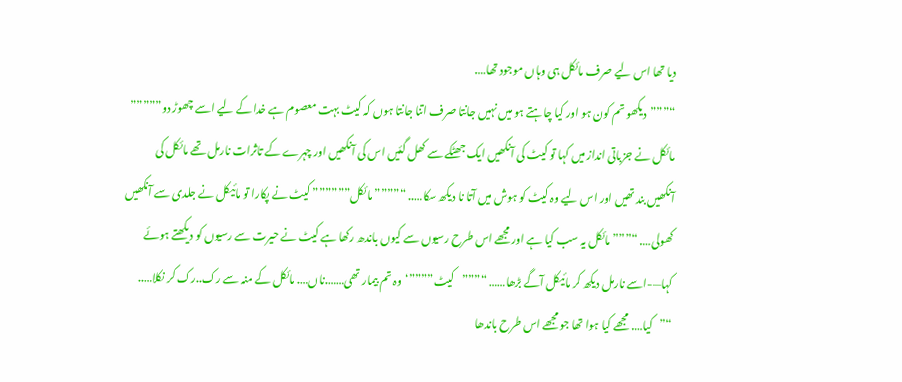دیا تھا اس لیے صرف مائکل ہی وہاں موجود تھا….
“”””دیکھو تم کون ہو اور کیا چاہتے ہو میں نہیں جانتا صرف اتنا جانتا ہوں کہ کیٹ بہت معصوم ہے خدا کے لیے اسے چھوڑ دو””””” مائکل نے جزباتی انداز میں کہا تو کیٹ کی آنکھیں ایک جھٹکے سے کھل گئیں اس کی آنکھیں اور چہرے کے تاثرات نارمل تھے مائکل کی آنکھیں بند تھیں اور اس لیے وہ کیٹ کو ہوش میں آتا نا دیکھ سکا….. “””””مائکل”””””” کیٹ نے پکارا تو مائیکل نے جلدی سے آنکھیں کھولی…. “””” مائکل یہ سب کیا ہے اور مجھے اس طرح رسیوں سے کیوں باندھ رکھا ہے کیٹ نے حیرت سے رسیوں کو دیکھتے ہوئے کہا—-اسے نارمل دیکھ کر مائیکل آگے بڑھا…… “”””کیٹ””””‘وہ تم بیمار تھی…….ناں…. مائکل کے منہ سے رک..رک کر نکلا….. “”کیا…. مجھے کیا ہوا تھا جو مجھے اس طرح باندھا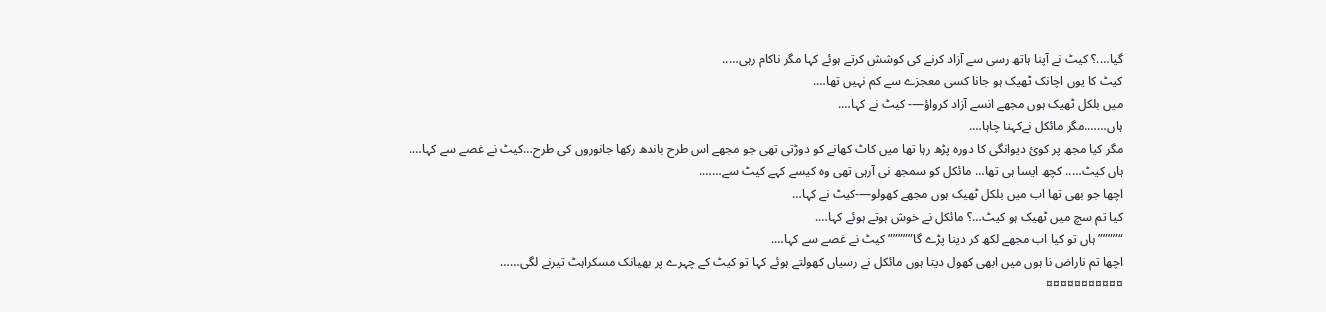گیا….؟ کیٹ نے آپنا ہاتھ رسی سے آزاد کرنے کی کوشش کرتے ہوئے کہا مگر ناکام رہی…..
کیٹ کا یوں اچانک ٹھیک ہو جانا کسی معجزے سے کم نہیں تھا….
میں بلکل ٹھیک ہوں مجھے انسے آزاد کرواؤ—- کیٹ نے کہا….
ہاں…….مگر مائکل نےکہنا چاہا….
مگر کیا مجھ پر کوئ دیوانگی کا دورہ پڑھ رہا تھا میں کاٹ کھانے کو دوڑتی تھی جو مجھے اس طرح باندھ رکھا جانوروں کی طرح…کیٹ نے غصے سے کہا….
ہاں کیٹ….. کچھ ایسا ہی تھا… مائکل کو سمجھ نی آرہی تھی وہ کیسے کہے کیٹ سے…….
اچھا جو بھی تھا اب میں بلکل ٹھیک ہوں مجھے کھولو—-کیٹ نے کہا…
کیا تم سچ میں ٹھیک ہو کیٹ…؟ مائکل نے خوش ہوتے ہوئے کہا….
“””””ہاں تو کیا اب مجھے لکھ کر دینا پڑے گا””””” کیٹ نے غصے سے کہا….
اچھا تم ناراض نا ہوں میں ابھی کھول دیتا ہوں مائکل نے رسیاں کھولتے ہوئے کہا تو کیٹ کے چہرے پر بھیانک مسکراہٹ تیرنے لگی……
¤¤¤¤¤¤¤¤¤¤¤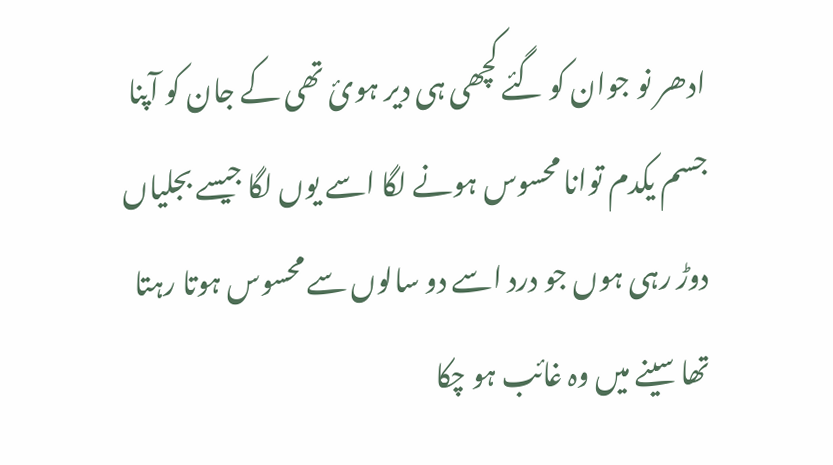ادھر نو جوان کو گئے کچھی ہی دیر ہوئ تھی کے جان کو آپنا جسم یکدم توانا محسوس ہونے لگا اسے یوں لگا جیسے بجلیاں دوڑ رہی ہوں جو درد اسے دو سالوں سے محسوس ہوتا رہتا تھا سینے میں وہ غائب ہو چکا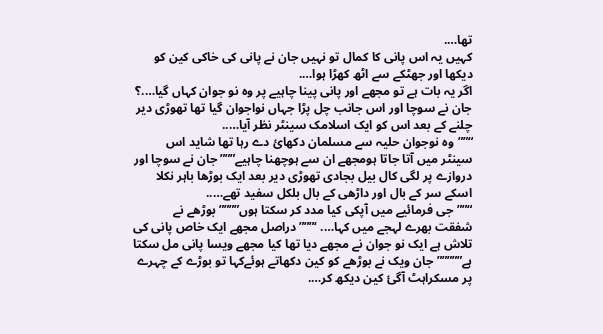تھا….
کہیں یہ اس پانی کا کمال تو نہیں جان نے پانی کی خاکی کین کو دیکھا اور جھٹکے سے اٹھ کھڑا ہوا….
اگر یہ بات ہے تو مجھے اور پانی پینا چاہیے پر وہ نو جوان کہاں گیا….؟ جان نے سوچا اور اس جانب چل پڑا جہاں نواجوان گیا تھا تھوڑی دیر چلنے کے بعد اس کو ایک اسلامک سینٹر نظر آیا…..
“””وہ نوجوان حلیہ سے مسلمان دکھائ دے رہا تھا شاید اس سینٹر میں آتا جاتا ہومجھے ان سے ہوچھنا چاہیے””” جان نے سوچا اور دروازے پر لگی کال بیل بجادی تھوڑی دیر بعد ایک بوڑھا باہر نکلا اسکے سر کے بال اور داڑھی کے بال بلکل سفید تھے…..
“””جی فرمائیے میں آپکی کیا مدد کر سکتا ہوں”””” بوڑھے نے شفقت بھرے لہجے میں کہا…. ‘”””دراصل مجھے ایک خاص پانی کی تلاش ہے ایک نو جوان نے مجھے دیا تھا کیا مجھے ویسا پانی مل سکتا ہے””””” جان ویک نے بوڑھے کو کین دکھاتے ہوئےکہا تو بوڑے کے چہرے پر مسکراہٹ آگئ کین دیکھ کر….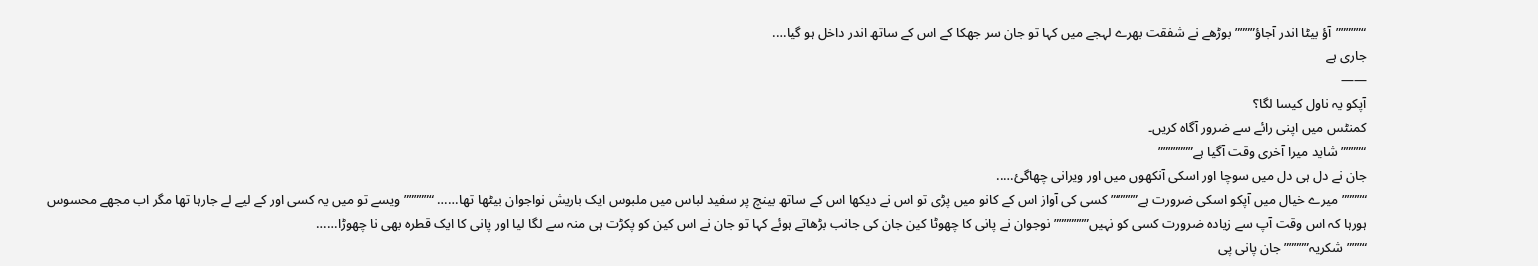“”””””آؤ بیٹا اندر آجاؤ”””” بوڑھے نے شفقت بھرے لہجے میں کہا تو جان سر جھکا کے اس کے ساتھ اندر داخل ہو گیا….
جاری ہے
——
آپکو یہ ناول کیسا لگا؟
کمنٹس میں اپنی رائے سے ضرور آگاہ کریں۔
“””””شاید میرا آخری وقت آگیا ہے”””””””
جان نے دل ہی دل میں سوچا اور اسکی آنکھوں میں اور ویرانی چھاگئ…..
“””””میرے خیال میں آپکو اسکی ضرورت ہے””””‘” کسی کی آواز اس کے کانو میں پڑی تو اس نے دیکھا اس کے ساتھ بینچ پر سفید لباس میں ملبوس ایک باریش نواجوان بیٹھا تھا…… “”””””ویسے تو میں یہ کسی اور کے لیے لے جارہا تھا مگر اب مجھے محسوس ہورہا کہ اس وقت آپ سے زیادہ ضرورت کسی کو نہیں””””””” نوجوان نے پانی کا چھوٹا کین جان کی جانب بڑھاتے ہوئے کہا تو جان نے اس کین کو پکڑت ہی منہ سے لگا لیا اور پانی کا ایک قطرہ بھی نا چھوڑا……
“”””شکریہ””””” جان پانی پی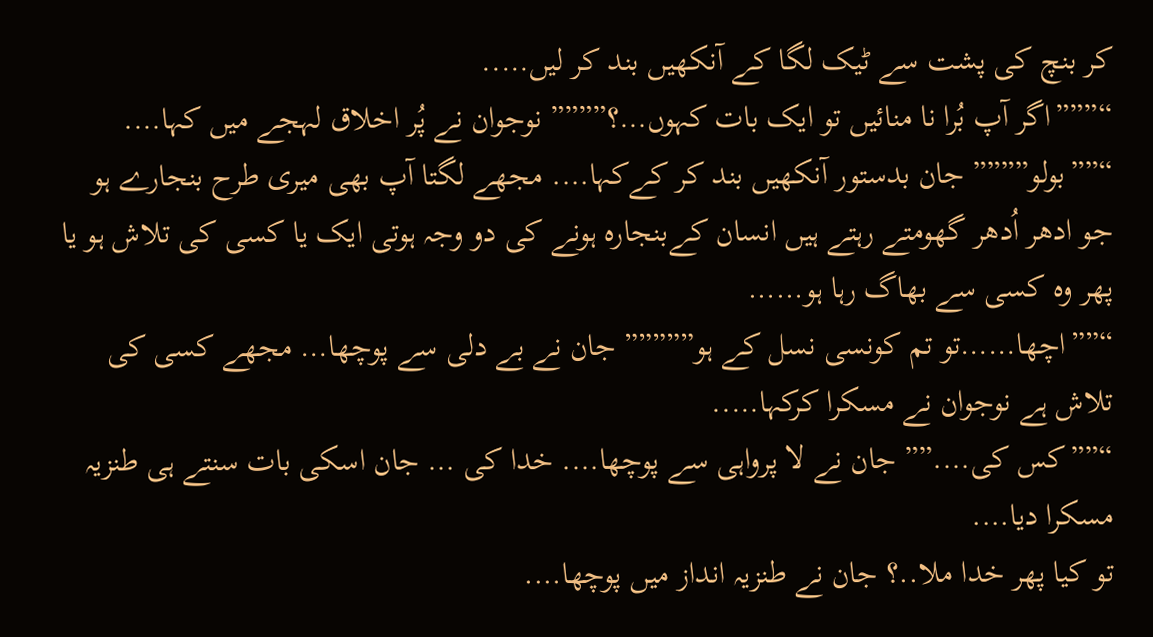کر بنچ کی پشت سے ٹیک لگا کے آنکھیں بند کر لیں…..
“”””اگر آپ بُرا نا منائیں تو ایک بات کہوں…؟”””” نوجوان نے پُر اخلاق لہجے میں کہا….
“””بولو”””” جان بدستور آنکھیں بند کر کےکہا…. مجھے لگتا آپ بھی میری طرح بنجارے ہو جو ادھر اُدھر گھومتے رہتے ہیں انسان کےبنجارہ ہونے کی دو وجہ ہوتی ایک یا کسی کی تلاش ہو یا پھر وہ کسی سے بھاگ رہا ہو……
“””اچھا……تو تم کونسی نسل کے ہو””””” جان نے بے دلی سے پوچھا… مجھے کسی کی تلاش ہے نوجوان نے مسکرا کرکہا…..
“””کس کی….”” جان نے لا پرواہی سے پوچھا…. خدا کی … جان اسکی بات سنتے ہی طنزیہ مسکرا دیا….
تو کیا پھر خدا ملا..؟ جان نے طنزیہ انداز میں پوچھا….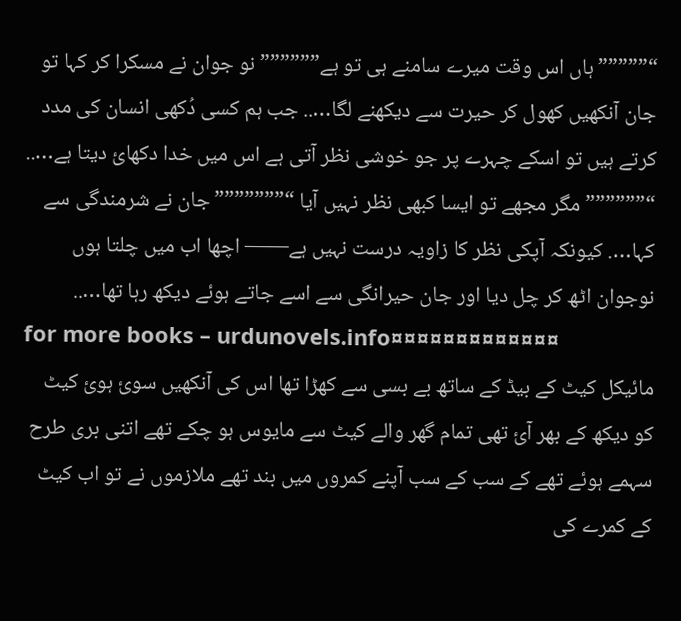“”””””ہاں اس وقت میرے سامنے ہی تو ہے”””””” نو جوان نے مسکرا کر کہا تو جان آنکھیں کھول کر حیرت سے دیکھنے لگا….. جب ہم کسی دُکھی انسان کی مدد کرتے ہیں تو اسکے چہرے پر جو خوشی نظر آتی ہے اس میں خدا دکھائ دیتا ہے…..
“””””””مگر مجھے تو ایسا کبھی نظر نہیں آیا “””””””” جان نے شرمندگی سے کہا…. کیونکہ آپکی نظر کا زاویہ درست نہیں ہے—— اچھا اب میں چلتا ہوں نوجوان اٹھ کر چل دیا اور جان حیرانگی سے اسے جاتے ہوئے دیکھ رہا تھا…..
for more books – urdunovels.info¤¤¤¤¤¤¤¤¤¤¤¤¤
مائیکل کیٹ کے بیڈ کے ساتھ بے بسی سے کھڑا تھا اس کی آنکھیں سوئ ہوئ کیٹ کو دیکھ کے بھر آئ تھی تمام گھر والے کیٹ سے مایوس ہو چکے تھے اتنی بری طرح سہمے ہوئے تھے کے سب کے سب آپنے کمروں میں بند تھے ملازموں نے تو اب کیٹ کے کمرے کی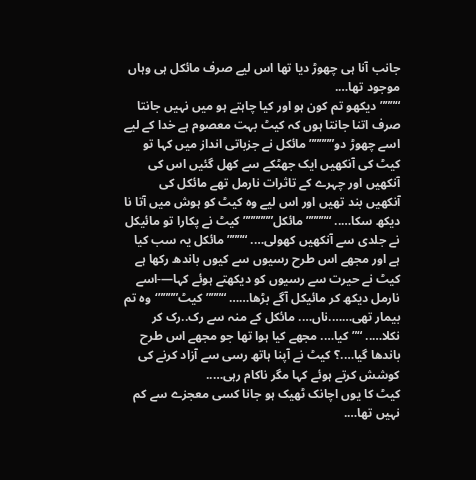جانب آنا ہی چھوڑ دیا تھا اس لیے صرف مائکل ہی وہاں موجود تھا….
“”””دیکھو تم کون ہو اور کیا چاہتے ہو میں نہیں جانتا صرف اتنا جانتا ہوں کہ کیٹ بہت معصوم ہے خدا کے لیے اسے چھوڑ دو””””” مائکل نے جزباتی انداز میں کہا تو کیٹ کی آنکھیں ایک جھٹکے سے کھل گئیں اس کی آنکھیں اور چہرے کے تاثرات نارمل تھے مائکل کی آنکھیں بند تھیں اور اس لیے وہ کیٹ کو ہوش میں آتا نا دیکھ سکا….. “””””مائکل”””””” کیٹ نے پکارا تو مائیکل نے جلدی سے آنکھیں کھولی…. “””” مائکل یہ سب کیا ہے اور مجھے اس طرح رسیوں سے کیوں باندھ رکھا ہے کیٹ نے حیرت سے رسیوں کو دیکھتے ہوئے کہا—-اسے نارمل دیکھ کر مائیکل آگے بڑھا…… “”””کیٹ””””‘وہ تم بیمار تھی…….ناں…. مائکل کے منہ سے رک..رک کر نکلا….. “”کیا…. مجھے کیا ہوا تھا جو مجھے اس طرح باندھا گیا….؟ کیٹ نے آپنا ہاتھ رسی سے آزاد کرنے کی کوشش کرتے ہوئے کہا مگر ناکام رہی…..
کیٹ کا یوں اچانک ٹھیک ہو جانا کسی معجزے سے کم نہیں تھا….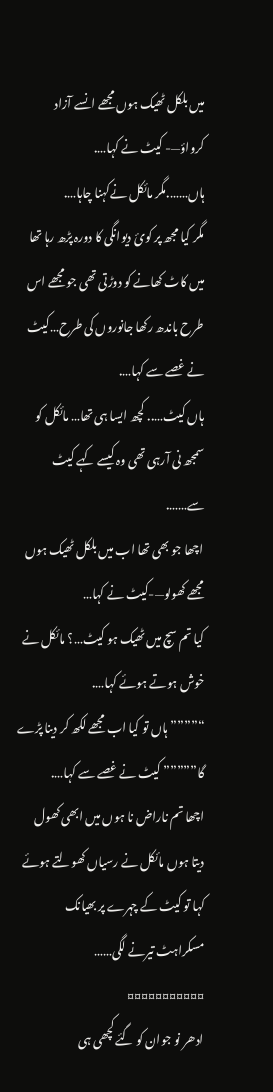میں بلکل ٹھیک ہوں مجھے انسے آزاد کرواؤ—- کیٹ نے کہا….
ہاں…….مگر مائکل نےکہنا چاہا….
مگر کیا مجھ پر کوئ دیوانگی کا دورہ پڑھ رہا تھا میں کاٹ کھانے کو دوڑتی تھی جو مجھے اس طرح باندھ رکھا جانوروں کی طرح…کیٹ نے غصے سے کہا….
ہاں کیٹ….. کچھ ایسا ہی تھا… مائکل کو سمجھ نی آرہی تھی وہ کیسے کہے کیٹ سے…….
اچھا جو بھی تھا اب میں بلکل ٹھیک ہوں مجھے کھولو—-کیٹ نے کہا…
کیا تم سچ میں ٹھیک ہو کیٹ…؟ مائکل نے خوش ہوتے ہوئے کہا….
“””””ہاں تو کیا اب مجھے لکھ کر دینا پڑے گا””””” کیٹ نے غصے سے کہا….
اچھا تم ناراض نا ہوں میں ابھی کھول دیتا ہوں مائکل نے رسیاں کھولتے ہوئے کہا تو کیٹ کے چہرے پر بھیانک مسکراہٹ تیرنے لگی……
¤¤¤¤¤¤¤¤¤¤¤
ادھر نو جوان کو گئے کچھی ہی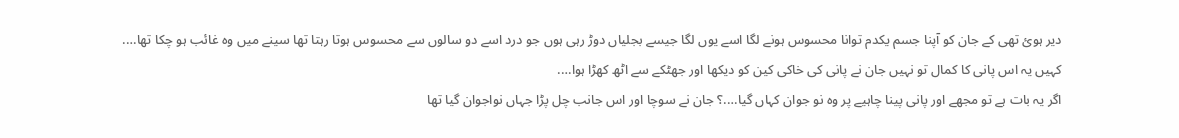دیر ہوئ تھی کے جان کو آپنا جسم یکدم توانا محسوس ہونے لگا اسے یوں لگا جیسے بجلیاں دوڑ رہی ہوں جو درد اسے دو سالوں سے محسوس ہوتا رہتا تھا سینے میں وہ غائب ہو چکا تھا….
کہیں یہ اس پانی کا کمال تو نہیں جان نے پانی کی خاکی کین کو دیکھا اور جھٹکے سے اٹھ کھڑا ہوا….
اگر یہ بات ہے تو مجھے اور پانی پینا چاہیے پر وہ نو جوان کہاں گیا….؟ جان نے سوچا اور اس جانب چل پڑا جہاں نواجوان گیا تھا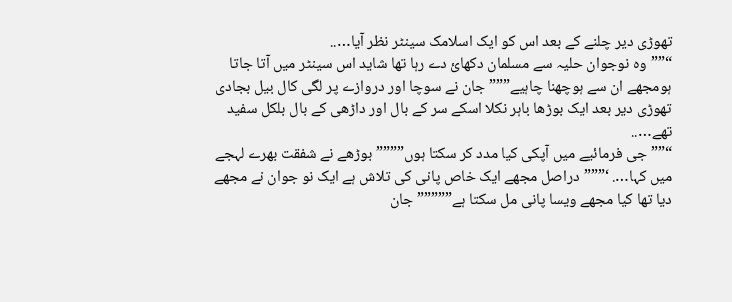تھوڑی دیر چلنے کے بعد اس کو ایک اسلامک سینٹر نظر آیا…..
“””وہ نوجوان حلیہ سے مسلمان دکھائ دے رہا تھا شاید اس سینٹر میں آتا جاتا ہومجھے ان سے ہوچھنا چاہیے””” جان نے سوچا اور دروازے پر لگی کال بیل بجادی تھوڑی دیر بعد ایک بوڑھا باہر نکلا اسکے سر کے بال اور داڑھی کے بال بلکل سفید تھے…..
“””جی فرمائیے میں آپکی کیا مدد کر سکتا ہوں”””” بوڑھے نے شفقت بھرے لہجے میں کہا…. ‘”””دراصل مجھے ایک خاص پانی کی تلاش ہے ایک نو جوان نے مجھے دیا تھا کیا مجھے ویسا پانی مل سکتا ہے””””” جان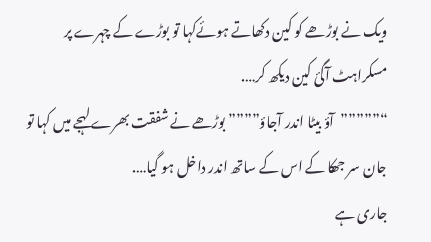ویک نے بوڑھے کو کین دکھاتے ہوئےکہا تو بوڑے کے چہرے پر مسکراہٹ آگئ کین دیکھ کر….
“”””””آؤ بیٹا اندر آجاؤ”””” بوڑھے نے شفقت بھرے لہجے میں کہا تو جان سر جھکا کے اس کے ساتھ اندر داخل ہو گیا….
جاری ہے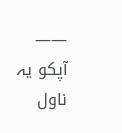——
آپکو یہ ناول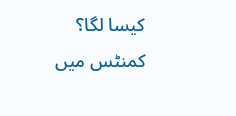کیسا لگا؟
کمنٹس میں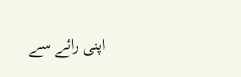اپنی رائے سے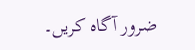ضرور آگاہ کریں۔